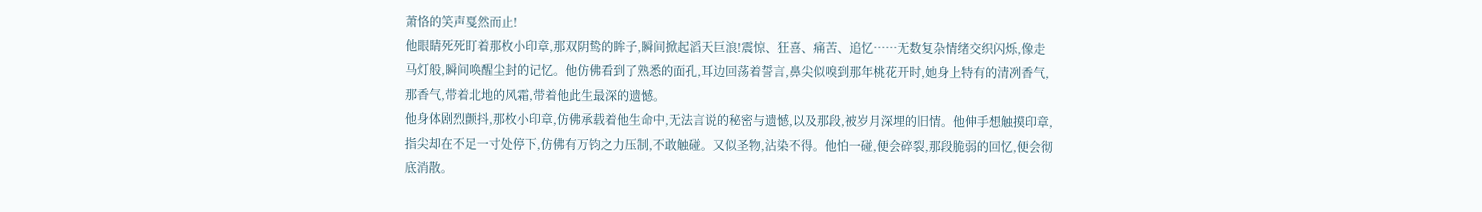萧恪的笑声戛然而止!
他眼睛死死盯着那枚小印章,那双阴鸷的眸子,瞬间掀起滔天巨浪!震惊、狂喜、痛苦、追忆……无数复杂情绪交织闪烁,像走马灯般,瞬间唤醒尘封的记忆。他仿佛看到了熟悉的面孔,耳边回荡着誓言,鼻尖似嗅到那年桃花开时,她身上特有的清冽香气,那香气,带着北地的风霜,带着他此生最深的遗憾。
他身体剧烈颤抖,那枚小印章,仿佛承载着他生命中,无法言说的秘密与遗憾,以及那段,被岁月深埋的旧情。他伸手想触摸印章,指尖却在不足一寸处停下,仿佛有万钧之力压制,不敢触碰。又似圣物,沾染不得。他怕一碰,便会碎裂,那段脆弱的回忆,便会彻底消散。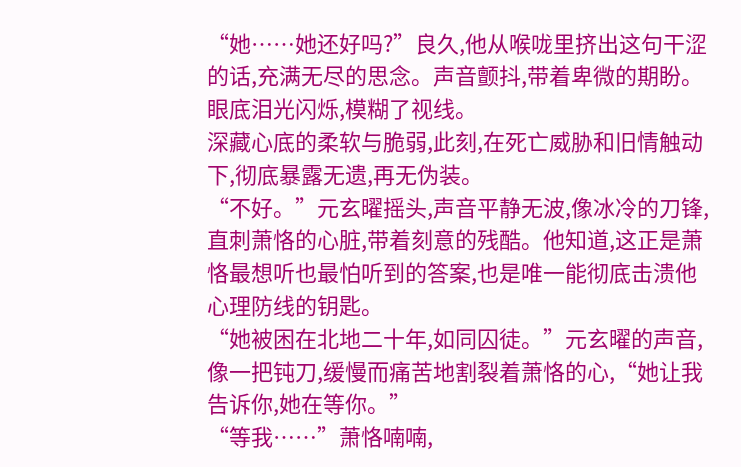“她……她还好吗?”良久,他从喉咙里挤出这句干涩的话,充满无尽的思念。声音颤抖,带着卑微的期盼。眼底泪光闪烁,模糊了视线。
深藏心底的柔软与脆弱,此刻,在死亡威胁和旧情触动下,彻底暴露无遗,再无伪装。
“不好。”元玄曜摇头,声音平静无波,像冰冷的刀锋,直刺萧恪的心脏,带着刻意的残酷。他知道,这正是萧恪最想听也最怕听到的答案,也是唯一能彻底击溃他心理防线的钥匙。
“她被困在北地二十年,如同囚徒。”元玄曜的声音,像一把钝刀,缓慢而痛苦地割裂着萧恪的心,“她让我告诉你,她在等你。”
“等我……”萧恪喃喃,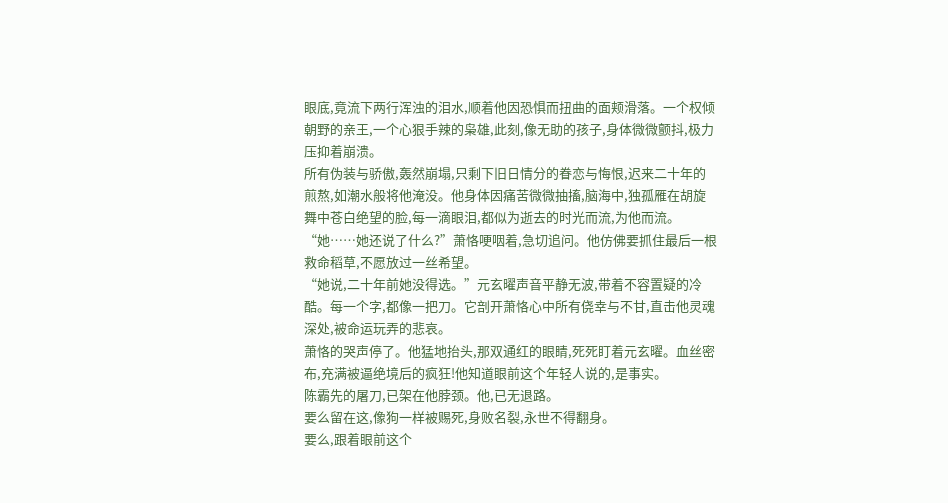眼底,竟流下两行浑浊的泪水,顺着他因恐惧而扭曲的面颊滑落。一个权倾朝野的亲王,一个心狠手辣的枭雄,此刻,像无助的孩子,身体微微颤抖,极力压抑着崩溃。
所有伪装与骄傲,轰然崩塌,只剩下旧日情分的眷恋与悔恨,迟来二十年的煎熬,如潮水般将他淹没。他身体因痛苦微微抽搐,脑海中,独孤雁在胡旋舞中苍白绝望的脸,每一滴眼泪,都似为逝去的时光而流,为他而流。
“她……她还说了什么?”萧恪哽咽着,急切追问。他仿佛要抓住最后一根救命稻草,不愿放过一丝希望。
“她说,二十年前她没得选。”元玄曜声音平静无波,带着不容置疑的冷酷。每一个字,都像一把刀。它剖开萧恪心中所有侥幸与不甘,直击他灵魂深处,被命运玩弄的悲哀。
萧恪的哭声停了。他猛地抬头,那双通红的眼睛,死死盯着元玄曜。血丝密布,充满被逼绝境后的疯狂!他知道眼前这个年轻人说的,是事实。
陈霸先的屠刀,已架在他脖颈。他,已无退路。
要么留在这,像狗一样被赐死,身败名裂,永世不得翻身。
要么,跟着眼前这个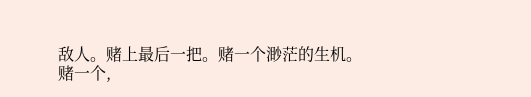敌人。赌上最后一把。赌一个渺茫的生机。
赌一个,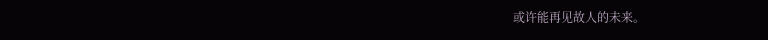或许能再见故人的未来。